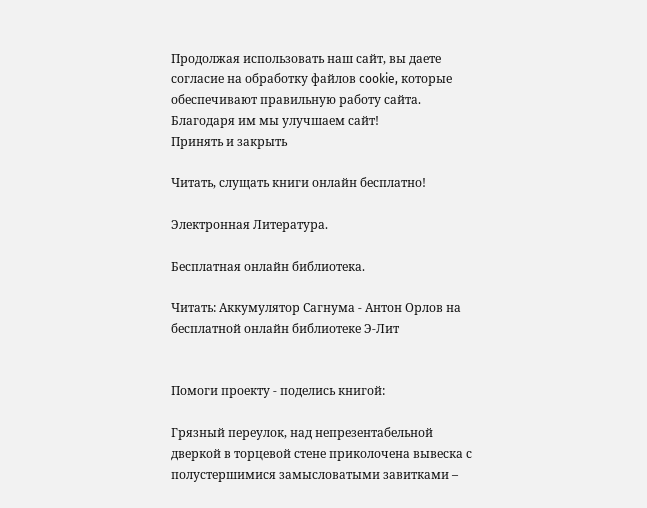Продолжая использовать наш сайт, вы даете согласие на обработку файлов cookie, которые обеспечивают правильную работу сайта. Благодаря им мы улучшаем сайт!
Принять и закрыть

Читать, слущать книги онлайн бесплатно!

Электронная Литература.

Бесплатная онлайн библиотека.

Читать: Аккумулятор Сагнума - Антон Орлов на бесплатной онлайн библиотеке Э-Лит


Помоги проекту - поделись книгой:

Грязный переулок, над непрезентабельной дверкой в торцевой стене приколочена вывеска с полустершимися замысловатыми завитками –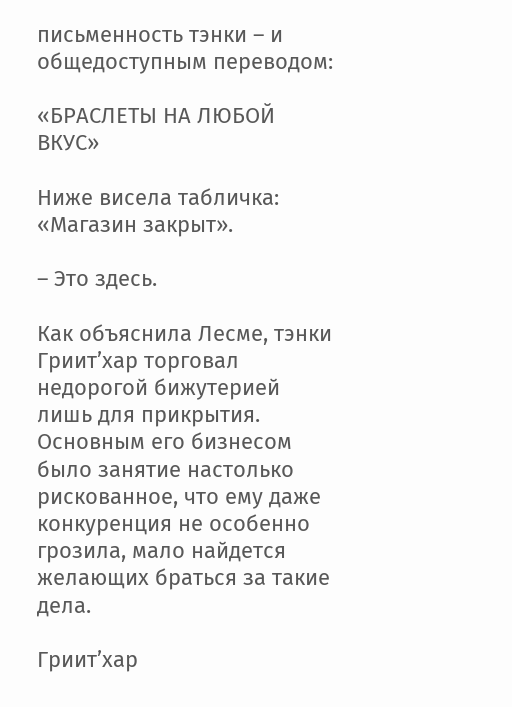письменность тэнки – и общедоступным переводом:

«БРАСЛЕТЫ НА ЛЮБОЙ ВКУС»

Ниже висела табличка: «Магазин закрыт».

– Это здесь.

Как объяснила Лесме, тэнки Гриит’хар торговал недорогой бижутерией лишь для прикрытия. Основным его бизнесом было занятие настолько рискованное, что ему даже конкуренция не особенно грозила, мало найдется желающих браться за такие дела.

Гриит’хар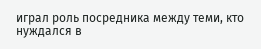играл роль посредника между теми, кто нуждался в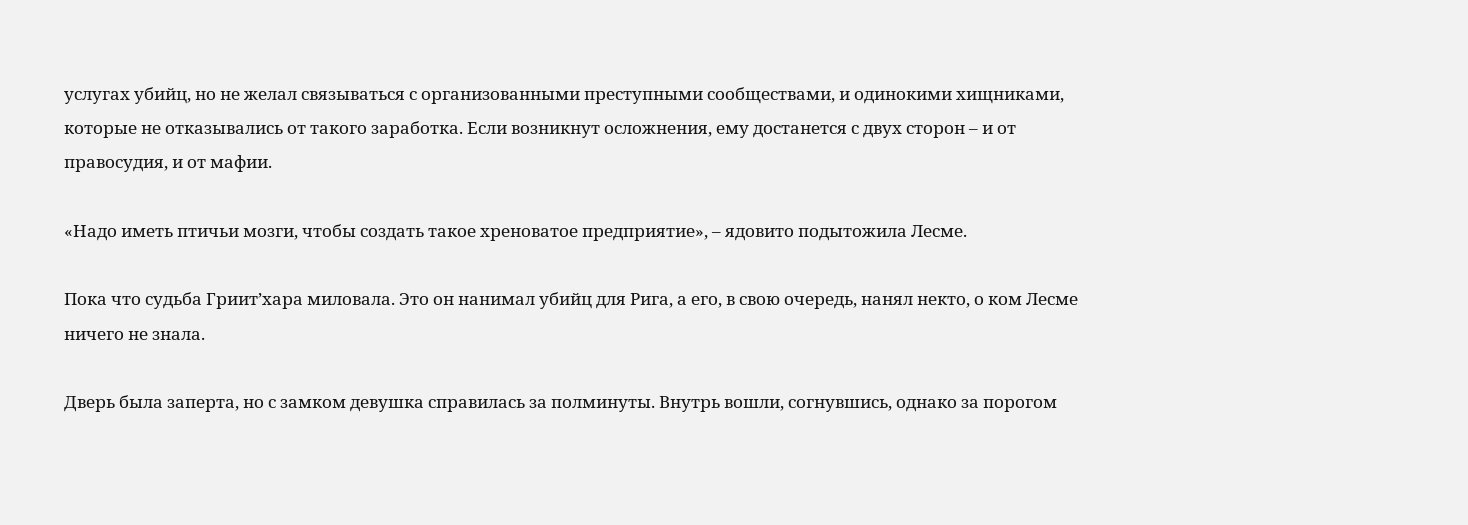услугах убийц, но не желал связываться с организованными преступными сообществами, и одинокими хищниками, которые не отказывались от такого заработка. Если возникнут осложнения, ему достанется с двух сторон – и от правосудия, и от мафии.

«Надо иметь птичьи мозги, чтобы создать такое хреноватое предприятие», – ядовито подытожила Лесме.

Пока что судьба Гриит’хара миловала. Это он нанимал убийц для Рига, а его, в свою очередь, нанял некто, о ком Лесме ничего не знала.

Дверь была заперта, но с замком девушка справилась за полминуты. Внутрь вошли, согнувшись, однако за порогом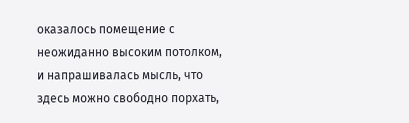оказалось помещение с неожиданно высоким потолком, и напрашивалась мысль, что здесь можно свободно порхать,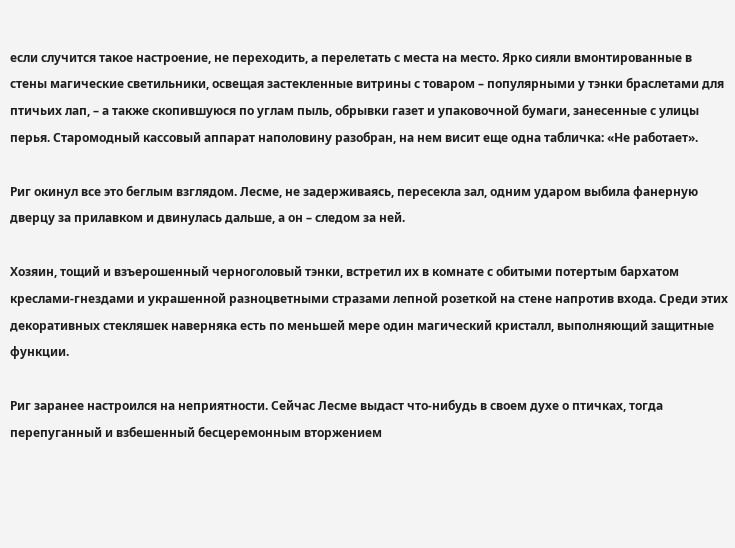если случится такое настроение, не переходить, а перелетать с места на место. Ярко сияли вмонтированные в стены магические светильники, освещая застекленные витрины с товаром – популярными у тэнки браслетами для птичьих лап, – а также скопившуюся по углам пыль, обрывки газет и упаковочной бумаги, занесенные с улицы перья. Старомодный кассовый аппарат наполовину разобран, на нем висит еще одна табличка: «Не работает».

Риг окинул все это беглым взглядом. Лесме, не задерживаясь, пересекла зал, одним ударом выбила фанерную дверцу за прилавком и двинулась дальше, а он – следом за ней.

Хозяин, тощий и взъерошенный черноголовый тэнки, встретил их в комнате с обитыми потертым бархатом креслами-гнездами и украшенной разноцветными стразами лепной розеткой на стене напротив входа. Среди этих декоративных стекляшек наверняка есть по меньшей мере один магический кристалл, выполняющий защитные функции.

Риг заранее настроился на неприятности. Сейчас Лесме выдаст что-нибудь в своем духе о птичках, тогда перепуганный и взбешенный бесцеремонным вторжением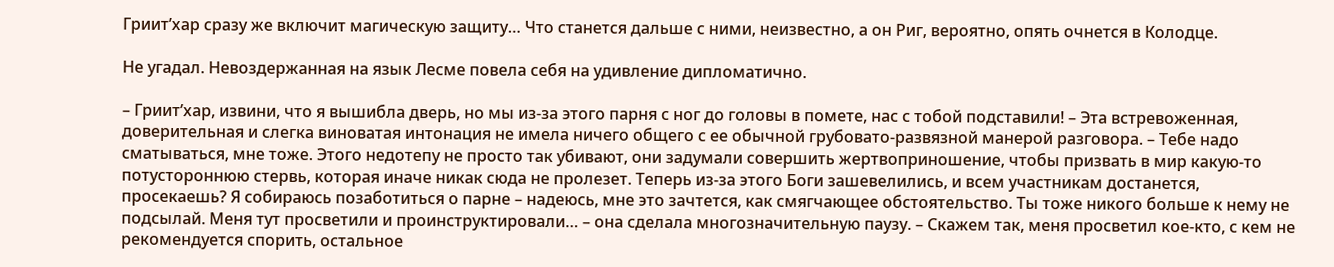Гриит’хар сразу же включит магическую защиту… Что станется дальше с ними, неизвестно, а он Риг, вероятно, опять очнется в Колодце.

Не угадал. Невоздержанная на язык Лесме повела себя на удивление дипломатично.

– Гриит’хар, извини, что я вышибла дверь, но мы из-за этого парня с ног до головы в помете, нас с тобой подставили! – Эта встревоженная, доверительная и слегка виноватая интонация не имела ничего общего с ее обычной грубовато-развязной манерой разговора. – Тебе надо сматываться, мне тоже. Этого недотепу не просто так убивают, они задумали совершить жертвоприношение, чтобы призвать в мир какую-то потустороннюю стервь, которая иначе никак сюда не пролезет. Теперь из-за этого Боги зашевелились, и всем участникам достанется, просекаешь? Я собираюсь позаботиться о парне – надеюсь, мне это зачтется, как смягчающее обстоятельство. Ты тоже никого больше к нему не подсылай. Меня тут просветили и проинструктировали… – она сделала многозначительную паузу. – Скажем так, меня просветил кое-кто, с кем не рекомендуется спорить, остальное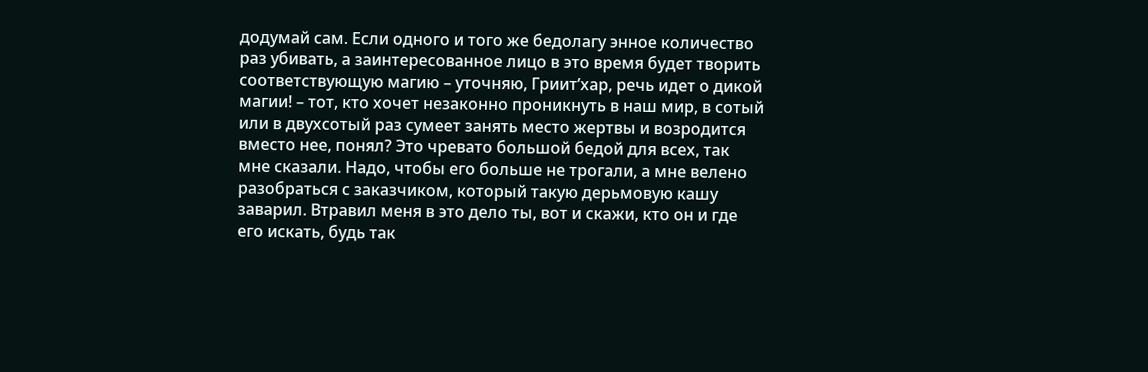додумай сам. Если одного и того же бедолагу энное количество раз убивать, а заинтересованное лицо в это время будет творить соответствующую магию – уточняю, Гриит’хар, речь идет о дикой магии! – тот, кто хочет незаконно проникнуть в наш мир, в сотый или в двухсотый раз сумеет занять место жертвы и возродится вместо нее, понял? Это чревато большой бедой для всех, так мне сказали. Надо, чтобы его больше не трогали, а мне велено разобраться с заказчиком, который такую дерьмовую кашу заварил. Втравил меня в это дело ты, вот и скажи, кто он и где его искать, будь так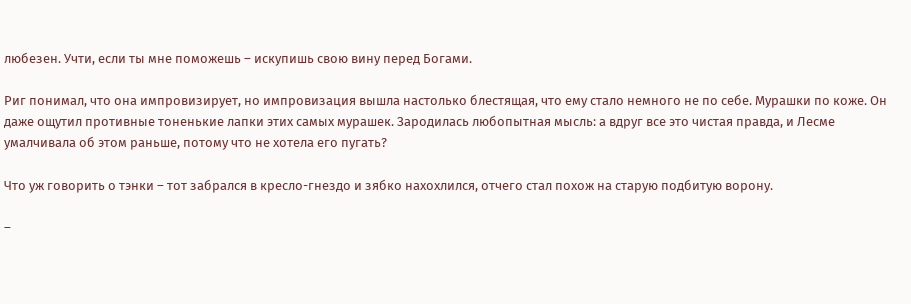любезен. Учти, если ты мне поможешь – искупишь свою вину перед Богами.

Риг понимал, что она импровизирует, но импровизация вышла настолько блестящая, что ему стало немного не по себе. Мурашки по коже. Он даже ощутил противные тоненькие лапки этих самых мурашек. Зародилась любопытная мысль: а вдруг все это чистая правда, и Лесме умалчивала об этом раньше, потому что не хотела его пугать?

Что уж говорить о тэнки – тот забрался в кресло-гнездо и зябко нахохлился, отчего стал похож на старую подбитую ворону.

–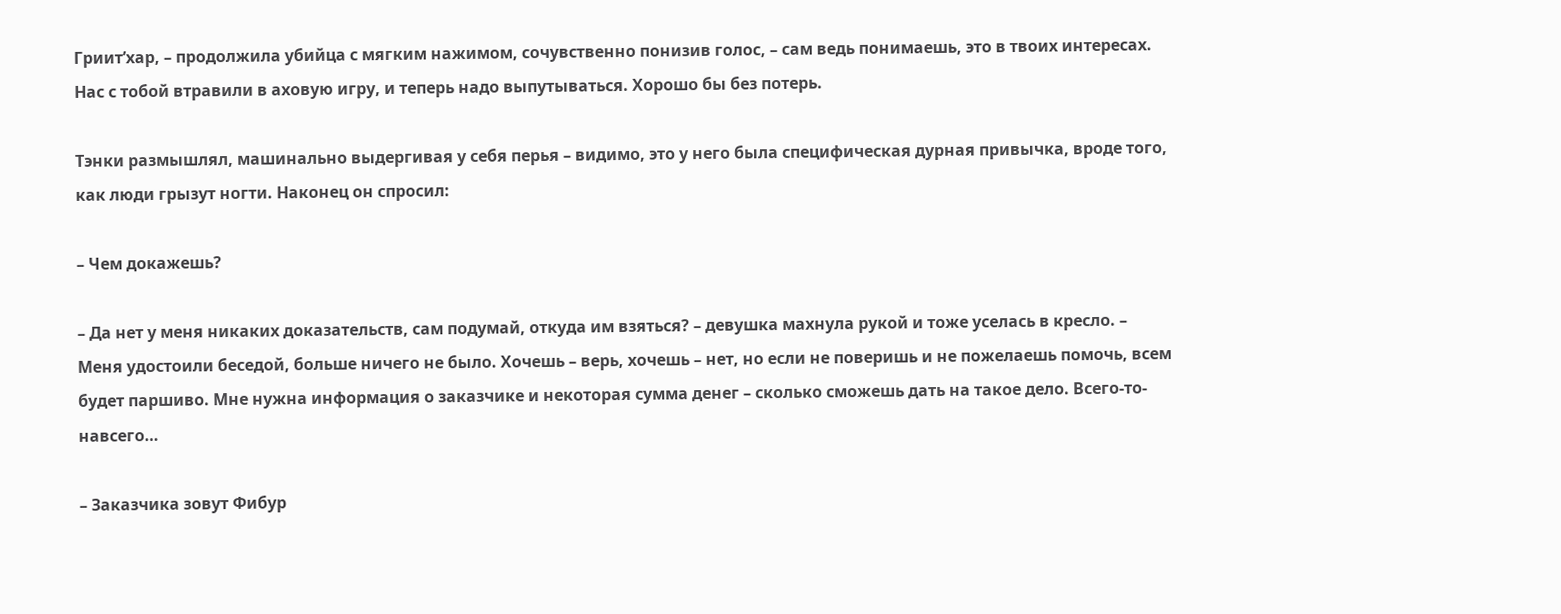Гриит’хар, – продолжила убийца с мягким нажимом, сочувственно понизив голос, – сам ведь понимаешь, это в твоих интересах. Нас с тобой втравили в аховую игру, и теперь надо выпутываться. Хорошо бы без потерь.

Тэнки размышлял, машинально выдергивая у себя перья – видимо, это у него была специфическая дурная привычка, вроде того, как люди грызут ногти. Наконец он спросил:

– Чем докажешь?

– Да нет у меня никаких доказательств, сам подумай, откуда им взяться? – девушка махнула рукой и тоже уселась в кресло. – Меня удостоили беседой, больше ничего не было. Хочешь – верь, хочешь – нет, но если не поверишь и не пожелаешь помочь, всем будет паршиво. Мне нужна информация о заказчике и некоторая сумма денег – сколько сможешь дать на такое дело. Всего-то-навсего…

– Заказчика зовут Фибур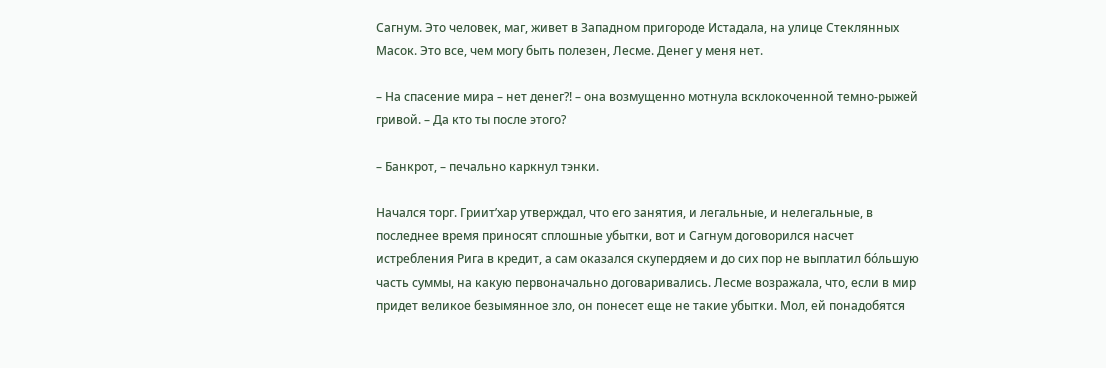Сагнум. Это человек, маг, живет в Западном пригороде Истадала, на улице Стеклянных Масок. Это все, чем могу быть полезен, Лесме. Денег у меня нет.

– На спасение мира – нет денег?! – она возмущенно мотнула всклокоченной темно-рыжей гривой. – Да кто ты после этого?

– Банкрот, – печально каркнул тэнки.

Начался торг. Гриит’хар утверждал, что его занятия, и легальные, и нелегальные, в последнее время приносят сплошные убытки, вот и Сагнум договорился насчет истребления Рига в кредит, а сам оказался скупердяем и до сих пор не выплатил бóльшую часть суммы, на какую первоначально договаривались. Лесме возражала, что, если в мир придет великое безымянное зло, он понесет еще не такие убытки. Мол, ей понадобятся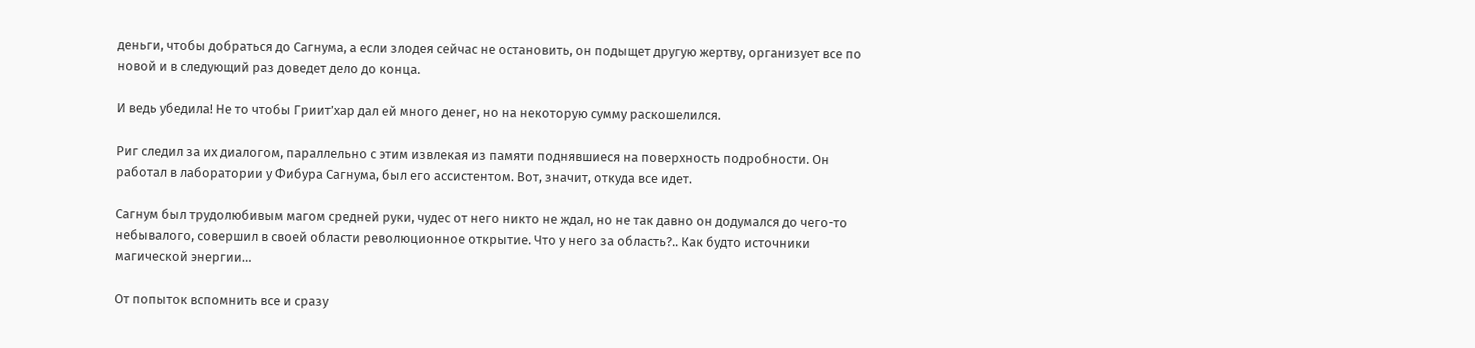деньги, чтобы добраться до Сагнума, а если злодея сейчас не остановить, он подыщет другую жертву, организует все по новой и в следующий раз доведет дело до конца.

И ведь убедила! Не то чтобы Гриит’хар дал ей много денег, но на некоторую сумму раскошелился.

Риг следил за их диалогом, параллельно с этим извлекая из памяти поднявшиеся на поверхность подробности. Он работал в лаборатории у Фибура Сагнума, был его ассистентом. Вот, значит, откуда все идет.

Сагнум был трудолюбивым магом средней руки, чудес от него никто не ждал, но не так давно он додумался до чего-то небывалого, совершил в своей области революционное открытие. Что у него за область?.. Как будто источники магической энергии…

От попыток вспомнить все и сразу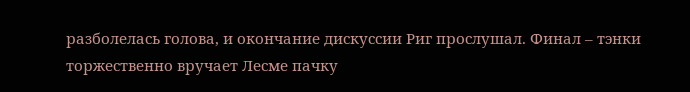разболелась голова, и окончание дискуссии Риг прослушал. Финал – тэнки торжественно вручает Лесме пачку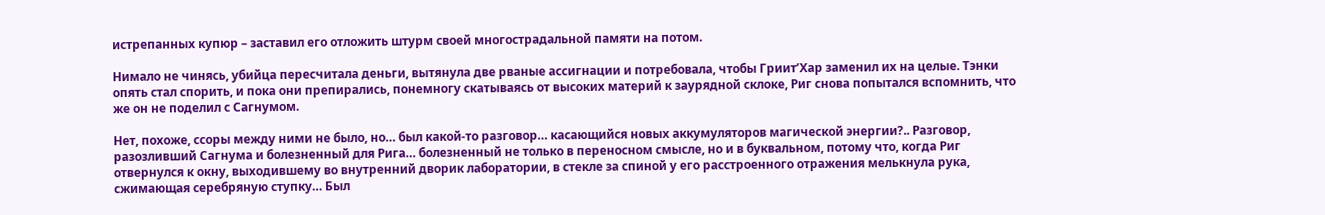истрепанных купюр – заставил его отложить штурм своей многострадальной памяти на потом.

Нимало не чинясь, убийца пересчитала деньги, вытянула две рваные ассигнации и потребовала, чтобы Гриит’Хар заменил их на целые. Тэнки опять стал спорить, и пока они препирались, понемногу скатываясь от высоких материй к заурядной склоке, Риг снова попытался вспомнить, что же он не поделил с Сагнумом.

Нет, похоже, ссоры между ними не было, но… был какой-то разговор… касающийся новых аккумуляторов магической энергии?.. Разговор, разозливший Сагнума и болезненный для Рига… болезненный не только в переносном смысле, но и в буквальном, потому что, когда Риг отвернулся к окну, выходившему во внутренний дворик лаборатории, в стекле за спиной у его расстроенного отражения мелькнула рука, сжимающая серебряную ступку… Был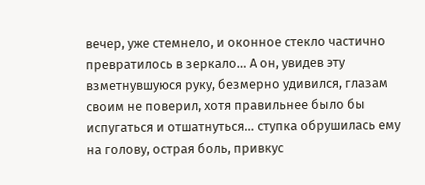вечер, уже стемнело, и оконное стекло частично превратилось в зеркало… А он, увидев эту взметнувшуюся руку, безмерно удивился, глазам своим не поверил, хотя правильнее было бы испугаться и отшатнуться… ступка обрушилась ему на голову, острая боль, привкус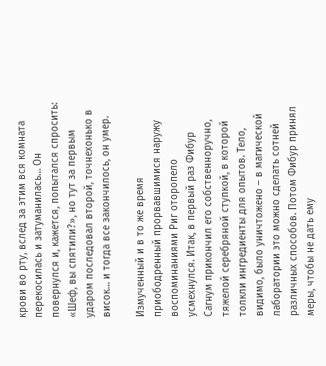крови во рту, вслед за этим вся комната перекосилась и затуманилась… Он повернулся и, кажется, попытался спросить: «Шеф, вы спятили?», но тут за первым ударом последовал второй, точнехонько в висок… и тогда все закончилось, он умер.

Измученный и в то же время приободренный прорвавшимися наружу воспоминаниями Риг оторопело усмехнулся. Итак, в первый раз Фибур Сагнум прикончил его собственноручно, тяжелой серебряной ступкой, в которой толкли ингредиенты для опытов. Тело, видимо, было уничтожено – в магической лаборатории это можно сделать сотней различных способов. Потом Фибур принял меры, чтобы не дать ему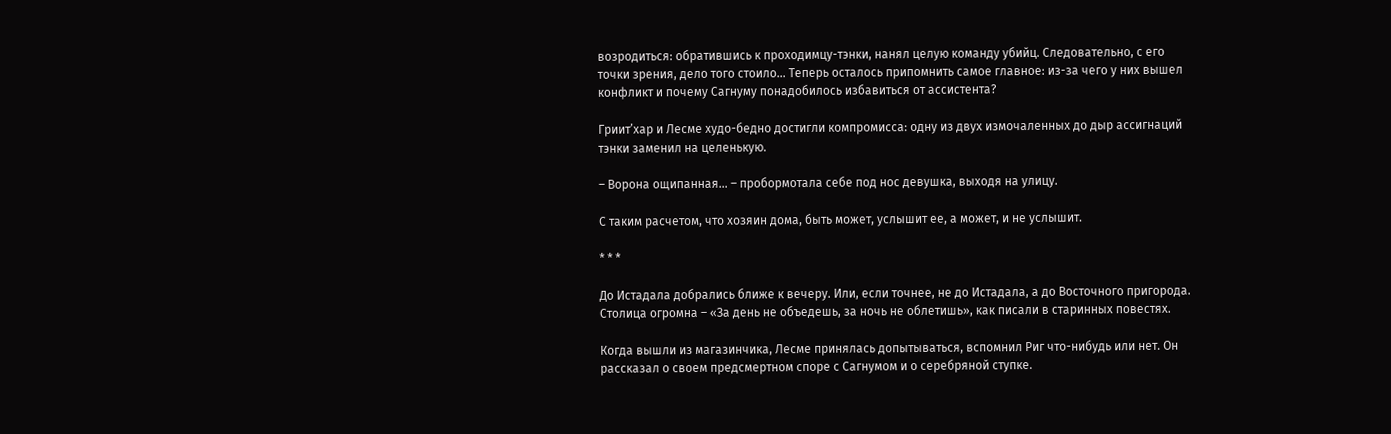возродиться: обратившись к проходимцу-тэнки, нанял целую команду убийц. Следовательно, с его точки зрения, дело того стоило… Теперь осталось припомнить самое главное: из-за чего у них вышел конфликт и почему Сагнуму понадобилось избавиться от ассистента?

Гриит’хар и Лесме худо-бедно достигли компромисса: одну из двух измочаленных до дыр ассигнаций тэнки заменил на целенькую.

– Ворона ощипанная… – пробормотала себе под нос девушка, выходя на улицу.

С таким расчетом, что хозяин дома, быть может, услышит ее, а может, и не услышит.

* * *

До Истадала добрались ближе к вечеру. Или, если точнее, не до Истадала, а до Восточного пригорода. Столица огромна – «За день не объедешь, за ночь не облетишь», как писали в старинных повестях.

Когда вышли из магазинчика, Лесме принялась допытываться, вспомнил Риг что-нибудь или нет. Он рассказал о своем предсмертном споре с Сагнумом и о серебряной ступке.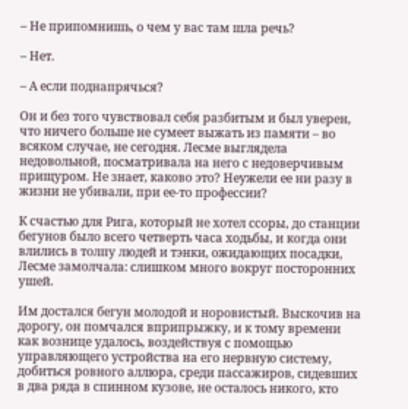– Не припомнишь, о чем у вас там шла речь?

– Нет.

– А если поднапрячься?

Он и без того чувствовал себя разбитым и был уверен, что ничего больше не сумеет выжать из памяти – во всяком случае, не сегодня. Лесме выглядела недовольной, посматривала на него с недоверчивым прищуром. Не знает, каково это? Неужели ее ни разу в жизни не убивали, при ее-то профессии?

К счастью для Рига, который не хотел ссоры, до станции бегунов было всего четверть часа ходьбы, и когда они влились в толпу людей и тэнки, ожидающих посадки, Лесме замолчала: слишком много вокруг посторонних ушей.

Им достался бегун молодой и норовистый. Выскочив на дорогу, он помчался вприпрыжку, и к тому времени как вознице удалось, воздействуя с помощью управляющего устройства на его нервную систему, добиться ровного аллюра, среди пассажиров, сидевших в два ряда в спинном кузове, не осталось никого, кто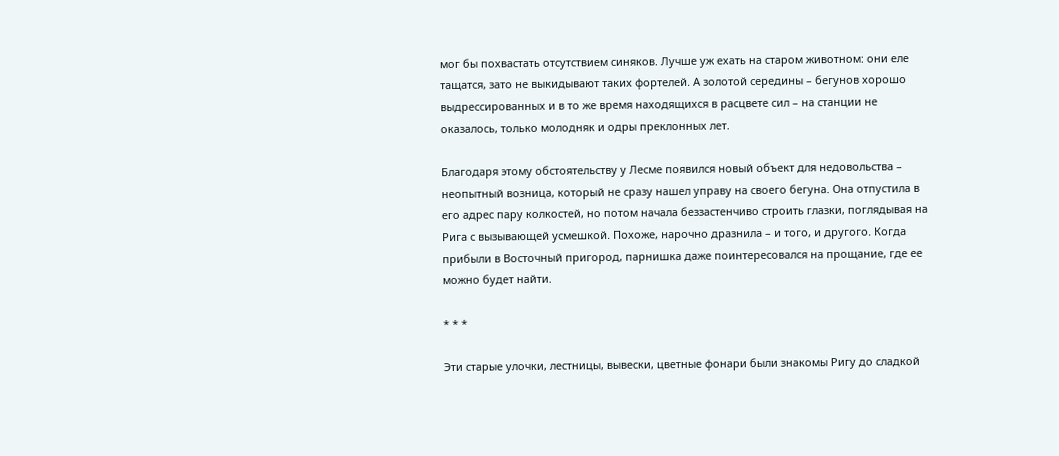мог бы похвастать отсутствием синяков. Лучше уж ехать на старом животном: они еле тащатся, зато не выкидывают таких фортелей. А золотой середины – бегунов хорошо выдрессированных и в то же время находящихся в расцвете сил – на станции не оказалось, только молодняк и одры преклонных лет.

Благодаря этому обстоятельству у Лесме появился новый объект для недовольства – неопытный возница, который не сразу нашел управу на своего бегуна. Она отпустила в его адрес пару колкостей, но потом начала беззастенчиво строить глазки, поглядывая на Рига с вызывающей усмешкой. Похоже, нарочно дразнила – и того, и другого. Когда прибыли в Восточный пригород, парнишка даже поинтересовался на прощание, где ее можно будет найти.

* * *

Эти старые улочки, лестницы, вывески, цветные фонари были знакомы Ригу до сладкой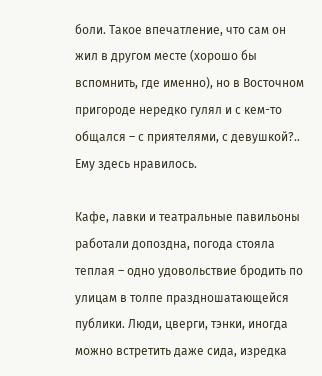боли. Такое впечатление, что сам он жил в другом месте (хорошо бы вспомнить, где именно), но в Восточном пригороде нередко гулял и с кем-то общался – с приятелями, с девушкой?.. Ему здесь нравилось.

Кафе, лавки и театральные павильоны работали допоздна, погода стояла теплая – одно удовольствие бродить по улицам в толпе праздношатающейся публики. Люди, цверги, тэнки, иногда можно встретить даже сида, изредка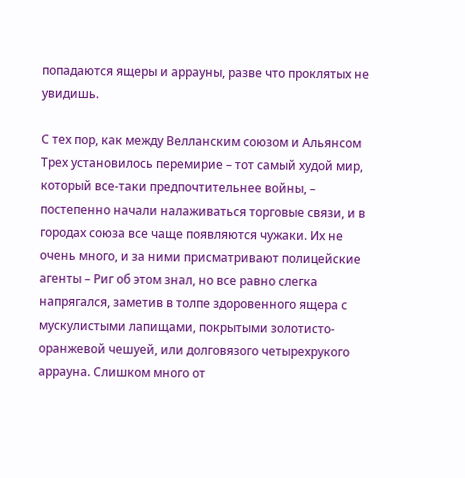попадаются ящеры и аррауны, разве что проклятых не увидишь.

С тех пор, как между Велланским союзом и Альянсом Трех установилось перемирие – тот самый худой мир, который все-таки предпочтительнее войны, – постепенно начали налаживаться торговые связи, и в городах союза все чаще появляются чужаки. Их не очень много, и за ними присматривают полицейские агенты – Риг об этом знал, но все равно слегка напрягался, заметив в толпе здоровенного ящера с мускулистыми лапищами, покрытыми золотисто-оранжевой чешуей, или долговязого четырехрукого аррауна. Слишком много от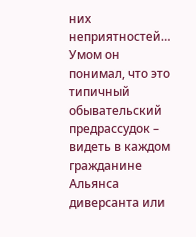них неприятностей… Умом он понимал, что это типичный обывательский предрассудок – видеть в каждом гражданине Альянса диверсанта или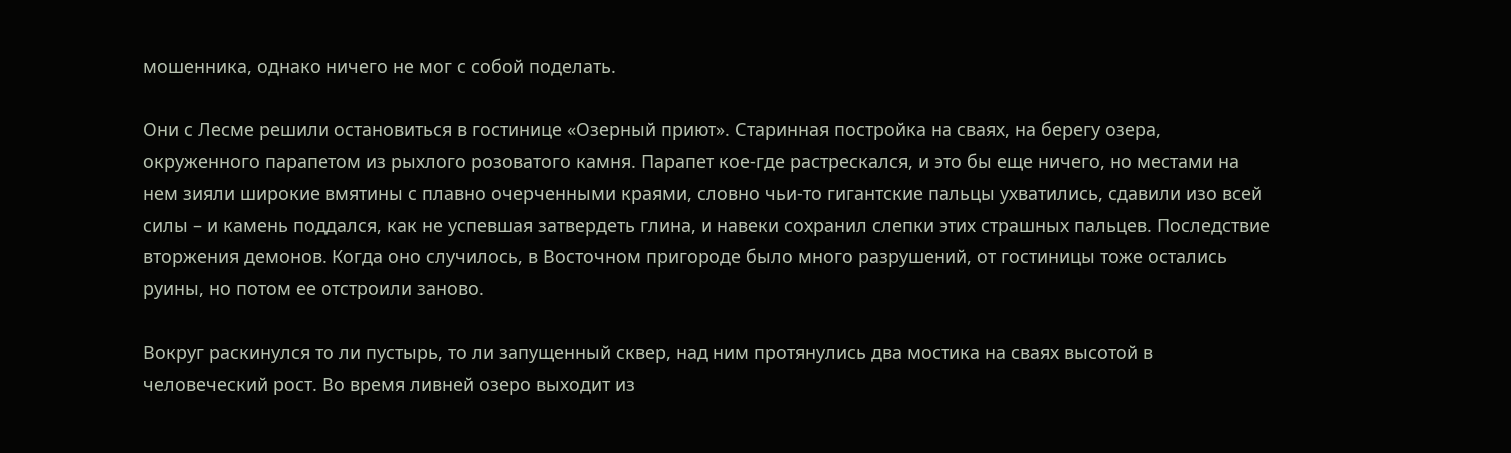мошенника, однако ничего не мог с собой поделать.

Они с Лесме решили остановиться в гостинице «Озерный приют». Старинная постройка на сваях, на берегу озера, окруженного парапетом из рыхлого розоватого камня. Парапет кое-где растрескался, и это бы еще ничего, но местами на нем зияли широкие вмятины с плавно очерченными краями, словно чьи-то гигантские пальцы ухватились, сдавили изо всей силы – и камень поддался, как не успевшая затвердеть глина, и навеки сохранил слепки этих страшных пальцев. Последствие вторжения демонов. Когда оно случилось, в Восточном пригороде было много разрушений, от гостиницы тоже остались руины, но потом ее отстроили заново.

Вокруг раскинулся то ли пустырь, то ли запущенный сквер, над ним протянулись два мостика на сваях высотой в человеческий рост. Во время ливней озеро выходит из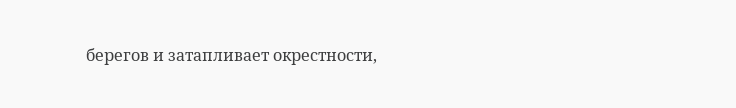берегов и затапливает окрестности,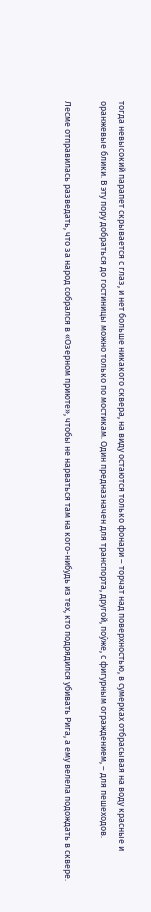тогда невысокий парапет скрывается с глаз, и нет больше никакого сквера, на виду остаются только фонари – торчат над поверхностью, в сумерках отбрасывая на воду красные и оранжевые блики. В эту пору добраться до гостиницы можно только по мостикам. Один предназначен для транспорта, другой, поýже, с фигурным ограждением, – для пешеходов.

Лесме отправилась разведать, что за народ собрался в «Озерном приюте», чтобы не нарваться там на кого-нибудь из тех, кто подрядился убивать Рига, а ему велела подождать в сквере.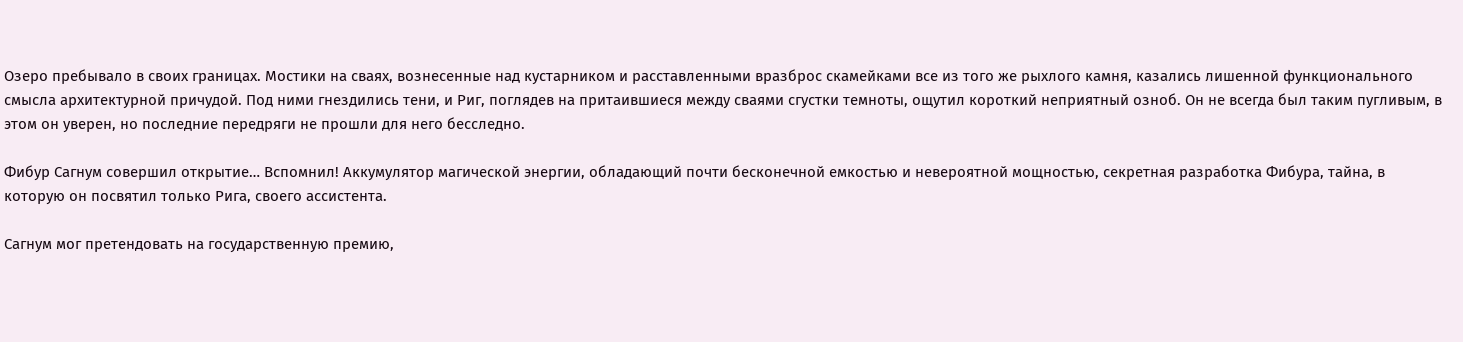Озеро пребывало в своих границах. Мостики на сваях, вознесенные над кустарником и расставленными вразброс скамейками все из того же рыхлого камня, казались лишенной функционального смысла архитектурной причудой. Под ними гнездились тени, и Риг, поглядев на притаившиеся между сваями сгустки темноты, ощутил короткий неприятный озноб. Он не всегда был таким пугливым, в этом он уверен, но последние передряги не прошли для него бесследно.

Фибур Сагнум совершил открытие… Вспомнил! Аккумулятор магической энергии, обладающий почти бесконечной емкостью и невероятной мощностью, секретная разработка Фибура, тайна, в которую он посвятил только Рига, своего ассистента.

Сагнум мог претендовать на государственную премию,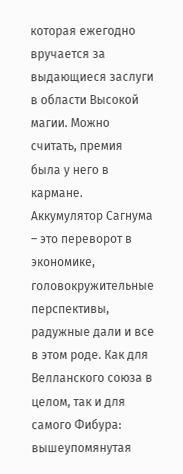которая ежегодно вручается за выдающиеся заслуги в области Высокой магии. Можно считать, премия была у него в кармане. Аккумулятор Сагнума – это переворот в экономике, головокружительные перспективы, радужные дали и все в этом роде. Как для Велланского союза в целом, так и для самого Фибура: вышеупомянутая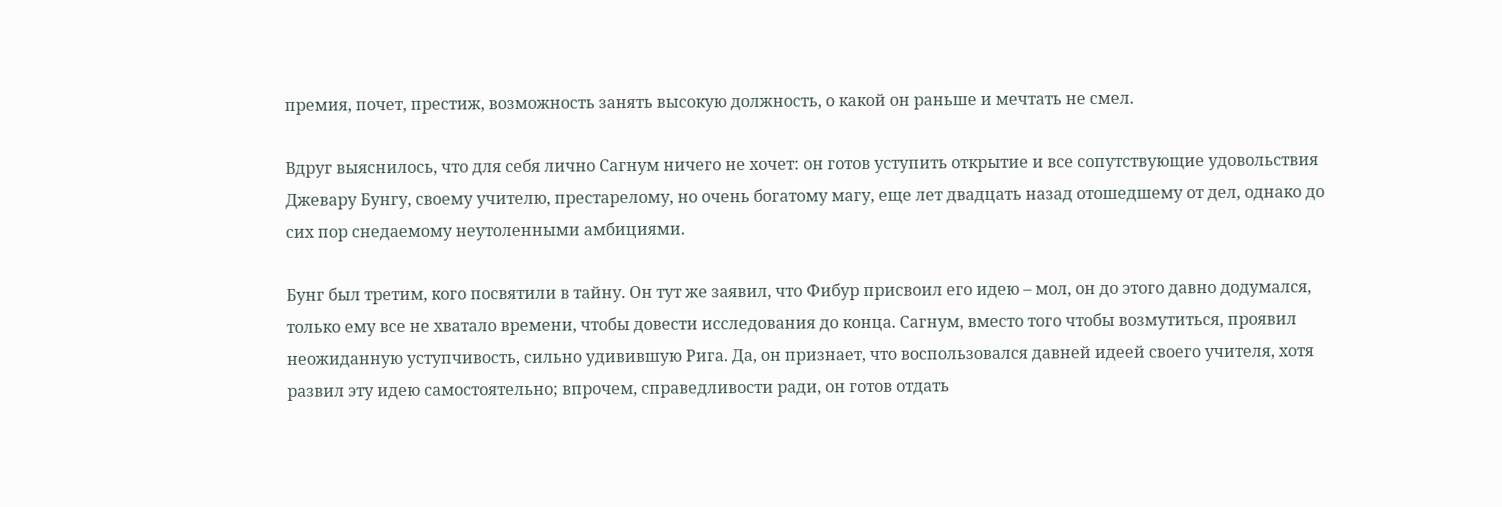премия, почет, престиж, возможность занять высокую должность, о какой он раньше и мечтать не смел.

Вдруг выяснилось, что для себя лично Сагнум ничего не хочет: он готов уступить открытие и все сопутствующие удовольствия Джевару Бунгу, своему учителю, престарелому, но очень богатому магу, еще лет двадцать назад отошедшему от дел, однако до сих пор снедаемому неутоленными амбициями.

Бунг был третим, кого посвятили в тайну. Он тут же заявил, что Фибур присвоил его идею – мол, он до этого давно додумался, только ему все не хватало времени, чтобы довести исследования до конца. Сагнум, вместо того чтобы возмутиться, проявил неожиданную уступчивость, сильно удивившую Рига. Да, он признает, что воспользовался давней идеей своего учителя, хотя развил эту идею самостоятельно; впрочем, справедливости ради, он готов отдать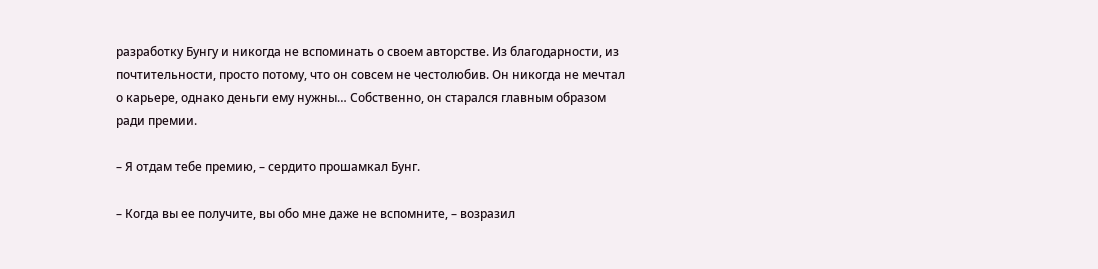разработку Бунгу и никогда не вспоминать о своем авторстве. Из благодарности, из почтительности, просто потому, что он совсем не честолюбив. Он никогда не мечтал о карьере, однако деньги ему нужны… Собственно, он старался главным образом ради премии.

– Я отдам тебе премию, – сердито прошамкал Бунг.

– Когда вы ее получите, вы обо мне даже не вспомните, – возразил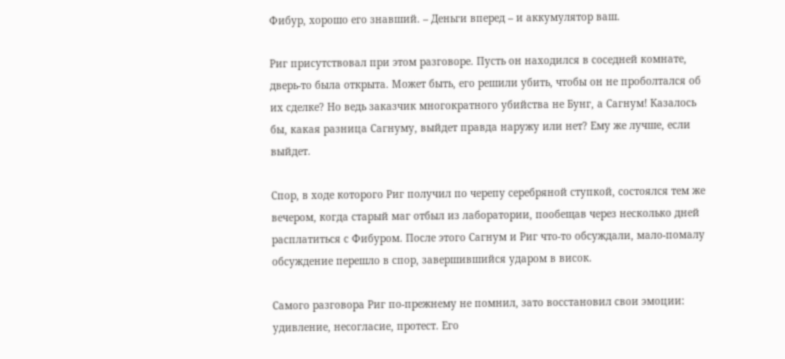Фибур, хорошо его знавший. – Деньги вперед – и аккумулятор ваш.

Риг присутствовал при этом разговоре. Пусть он находился в соседней комнате, дверь-то была открыта. Может быть, его решили убить, чтобы он не проболтался об их сделке? Но ведь заказчик многократного убийства не Бунг, а Сагнум! Казалось бы, какая разница Сагнуму, выйдет правда наружу или нет? Ему же лучше, если выйдет.

Спор, в ходе которого Риг получил по черепу серебряной ступкой, состоялся тем же вечером, когда старый маг отбыл из лаборатории, пообещав через несколько дней расплатиться с Фибуром. После этого Сагнум и Риг что-то обсуждали, мало-помалу обсуждение перешло в спор, завершившийся ударом в висок.

Самого разговора Риг по-прежнему не помнил, зато восстановил свои эмоции: удивление, несогласие, протест. Его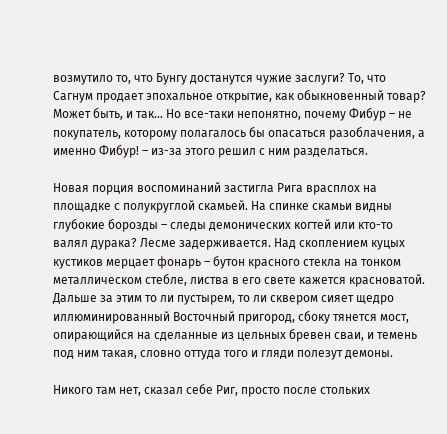возмутило то, что Бунгу достанутся чужие заслуги? То, что Сагнум продает эпохальное открытие, как обыкновенный товар? Может быть, и так… Но все-таки непонятно, почему Фибур – не покупатель, которому полагалось бы опасаться разоблачения, а именно Фибур! – из-за этого решил с ним разделаться.

Новая порция воспоминаний застигла Рига врасплох на площадке с полукруглой скамьей. На спинке скамьи видны глубокие борозды – следы демонических когтей или кто-то валял дурака? Лесме задерживается. Над скоплением куцых кустиков мерцает фонарь – бутон красного стекла на тонком металлическом стебле, листва в его свете кажется красноватой. Дальше за этим то ли пустырем, то ли сквером сияет щедро иллюминированный Восточный пригород, сбоку тянется мост, опирающийся на сделанные из цельных бревен сваи, и темень под ним такая, словно оттуда того и гляди полезут демоны.

Никого там нет, сказал себе Риг, просто после стольких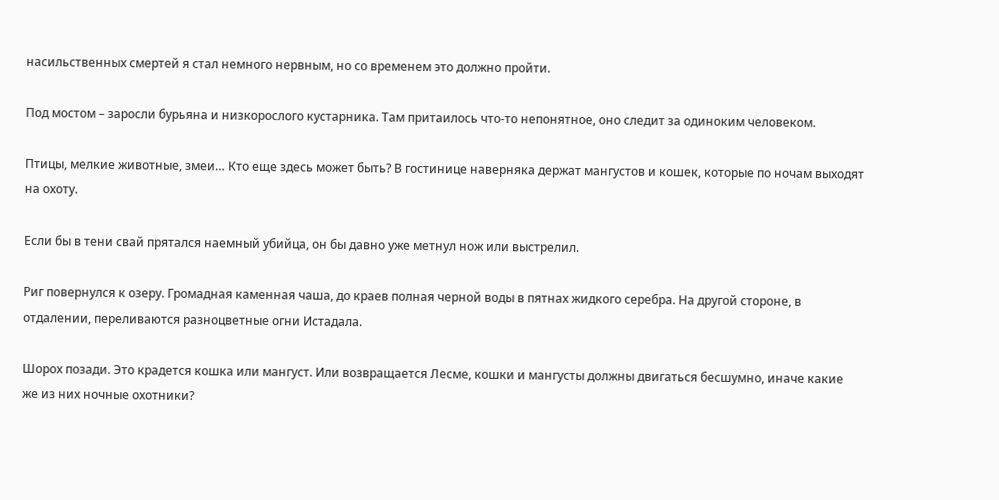насильственных смертей я стал немного нервным, но со временем это должно пройти.

Под мостом – заросли бурьяна и низкорослого кустарника. Там притаилось что-то непонятное, оно следит за одиноким человеком.

Птицы, мелкие животные, змеи… Кто еще здесь может быть? В гостинице наверняка держат мангустов и кошек, которые по ночам выходят на охоту.

Если бы в тени свай прятался наемный убийца, он бы давно уже метнул нож или выстрелил.

Риг повернулся к озеру. Громадная каменная чаша, до краев полная черной воды в пятнах жидкого серебра. На другой стороне, в отдалении, переливаются разноцветные огни Истадала.

Шорох позади. Это крадется кошка или мангуст. Или возвращается Лесме, кошки и мангусты должны двигаться бесшумно, иначе какие же из них ночные охотники?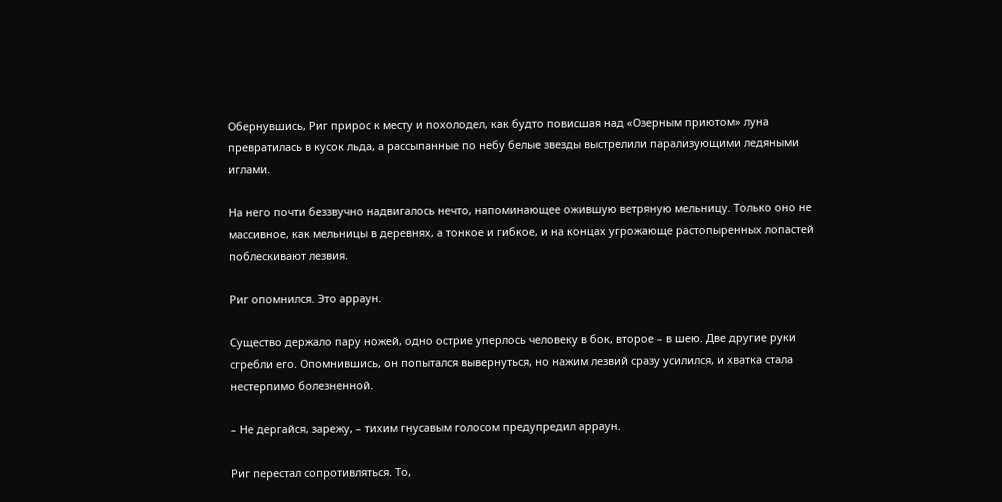Обернувшись, Риг прирос к месту и похолодел, как будто повисшая над «Озерным приютом» луна превратилась в кусок льда, а рассыпанные по небу белые звезды выстрелили парализующими ледяными иглами.

На него почти беззвучно надвигалось нечто, напоминающее ожившую ветряную мельницу. Только оно не массивное, как мельницы в деревнях, а тонкое и гибкое, и на концах угрожающе растопыренных лопастей поблескивают лезвия.

Риг опомнился. Это арраун.

Существо держало пару ножей, одно острие уперлось человеку в бок, второе – в шею. Две другие руки сгребли его. Опомнившись, он попытался вывернуться, но нажим лезвий сразу усилился, и хватка стала нестерпимо болезненной.

– Не дергайся, зарежу, – тихим гнусавым голосом предупредил арраун.

Риг перестал сопротивляться. То,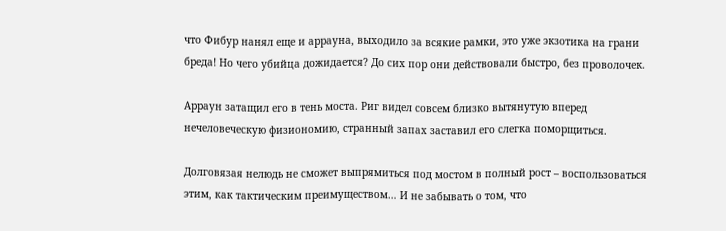что Фибур нанял еще и аррауна, выходило за всякие рамки, это уже экзотика на грани бреда! Но чего убийца дожидается? До сих пор они действовали быстро, без проволочек.

Арраун затащил его в тень моста. Риг видел совсем близко вытянутую вперед нечеловеческую физиономию, странный запах заставил его слегка поморщиться.

Долговязая нелюдь не сможет выпрямиться под мостом в полный рост – воспользоваться этим, как тактическим преимуществом… И не забывать о том, что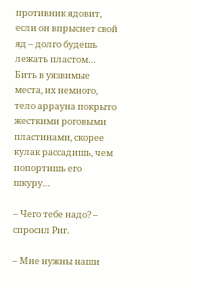противник ядовит, если он впрыснет свой яд – долго будешь лежать пластом… Бить в уязвимые места, их немного, тело аррауна покрыто жесткими роговыми пластинами, скорее кулак рассадишь, чем попортишь его шкуру…

– Чего тебе надо? – спросил Риг.

– Мне нужны наши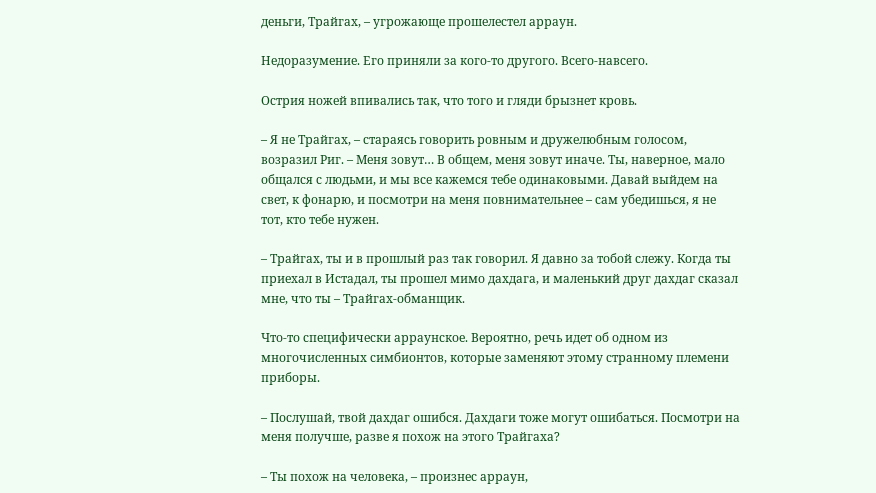деньги, Трайгах, – угрожающе прошелестел арраун.

Недоразумение. Его приняли за кого-то другого. Всего-навсего.

Острия ножей впивались так, что того и гляди брызнет кровь.

– Я не Трайгах, – стараясь говорить ровным и дружелюбным голосом, возразил Риг. – Меня зовут… В общем, меня зовут иначе. Ты, наверное, мало общался с людьми, и мы все кажемся тебе одинаковыми. Давай выйдем на свет, к фонарю, и посмотри на меня повнимательнее – сам убедишься, я не тот, кто тебе нужен.

– Трайгах, ты и в прошлый раз так говорил. Я давно за тобой слежу. Когда ты приехал в Истадал, ты прошел мимо дахдага, и маленький друг дахдаг сказал мне, что ты – Трайгах-обманщик.

Что-то специфически арраунское. Вероятно, речь идет об одном из многочисленных симбионтов, которые заменяют этому странному племени приборы.

– Послушай, твой дахдаг ошибся. Дахдаги тоже могут ошибаться. Посмотри на меня получше, разве я похож на этого Трайгаха?

– Ты похож на человека, – произнес арраун,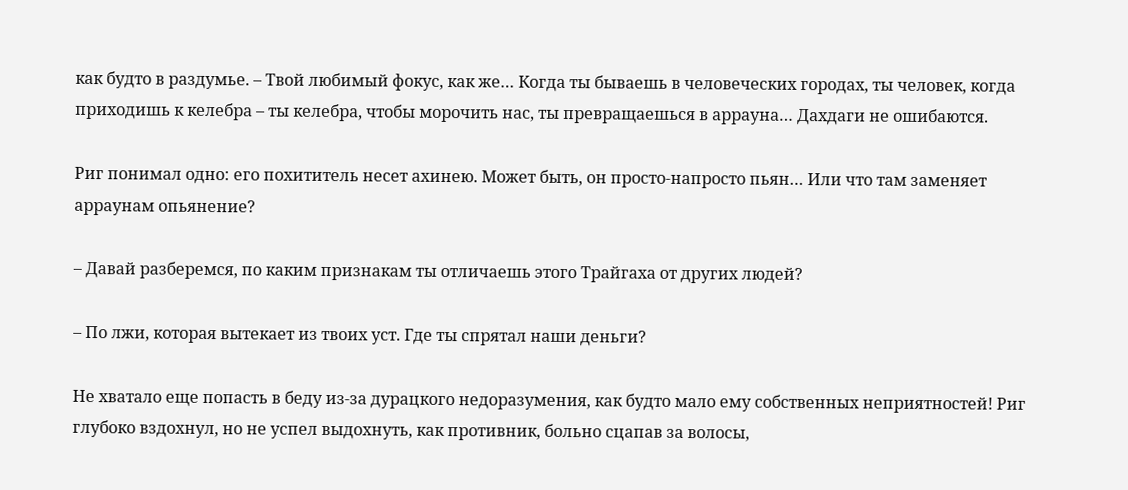как будто в раздумье. – Твой любимый фокус, как же… Когда ты бываешь в человеческих городах, ты человек, когда приходишь к келебра – ты келебра, чтобы морочить нас, ты превращаешься в аррауна… Дахдаги не ошибаются.

Риг понимал одно: его похититель несет ахинею. Может быть, он просто-напросто пьян… Или что там заменяет арраунам опьянение?

– Давай разберемся, по каким признакам ты отличаешь этого Трайгаха от других людей?

– По лжи, которая вытекает из твоих уст. Где ты спрятал наши деньги?

Не хватало еще попасть в беду из-за дурацкого недоразумения, как будто мало ему собственных неприятностей! Риг глубоко вздохнул, но не успел выдохнуть, как противник, больно сцапав за волосы,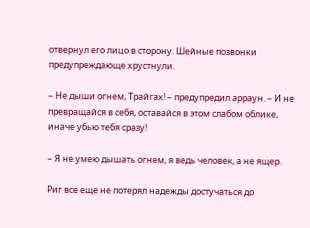отвернул его лицо в сторону. Шейные позвонки предупреждающе хрустнули.

– Не дыши огнем, Трайгах! – предупредил арраун. – И не превращайся в себя, оставайся в этом слабом облике, иначе убью тебя сразу!

– Я не умею дышать огнем, я ведь человек, а не ящер.

Риг все еще не потерял надежды достучаться до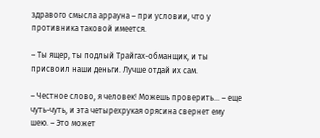здравого смысла аррауна – при условии, что у противника таковой имеется.

– Ты ящер, ты подлый Трайгах-обманщик, и ты присвоил наши деньги. Лучше отдай их сам.

– Честное слово, я человек! Можешь проверить… – еще чуть-чуть, и эта четырехрукая орясина свернет ему шею. – Это может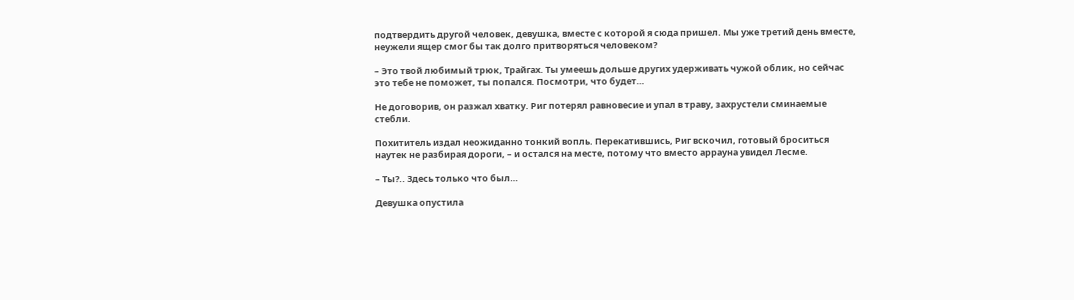подтвердить другой человек, девушка, вместе с которой я сюда пришел. Мы уже третий день вместе, неужели ящер смог бы так долго притворяться человеком?

– Это твой любимый трюк, Трайгах. Ты умеешь дольше других удерживать чужой облик, но сейчас это тебе не поможет, ты попался. Посмотри, что будет…

Не договорив, он разжал хватку. Риг потерял равновесие и упал в траву, захрустели сминаемые стебли.

Похититель издал неожиданно тонкий вопль. Перекатившись, Риг вскочил, готовый броситься наутек не разбирая дороги, – и остался на месте, потому что вместо аррауна увидел Лесме.

– Ты?.. Здесь только что был…

Девушка опустила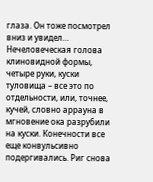глаза. Он тоже посмотрел вниз и увидел… Нечеловеческая голова клиновидной формы, четыре руки, куски туловища – все это по отдельности, или, точнее, кучей, словно аррауна в мгновение ока разрубили на куски. Конечности все еще конвульсивно подергивались. Риг снова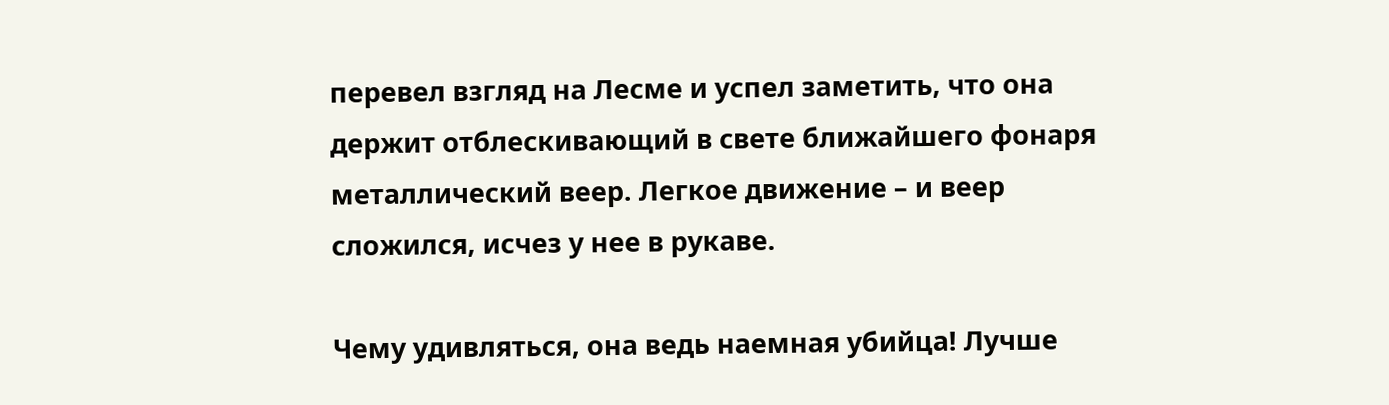перевел взгляд на Лесме и успел заметить, что она держит отблескивающий в свете ближайшего фонаря металлический веер. Легкое движение – и веер сложился, исчез у нее в рукаве.

Чему удивляться, она ведь наемная убийца! Лучше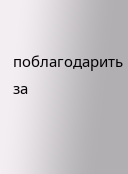поблагодарить за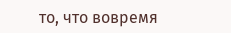то, что вовремя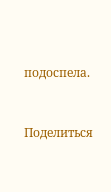подоспела.



Поделиться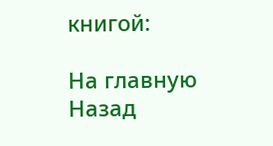книгой:

На главную
Назад